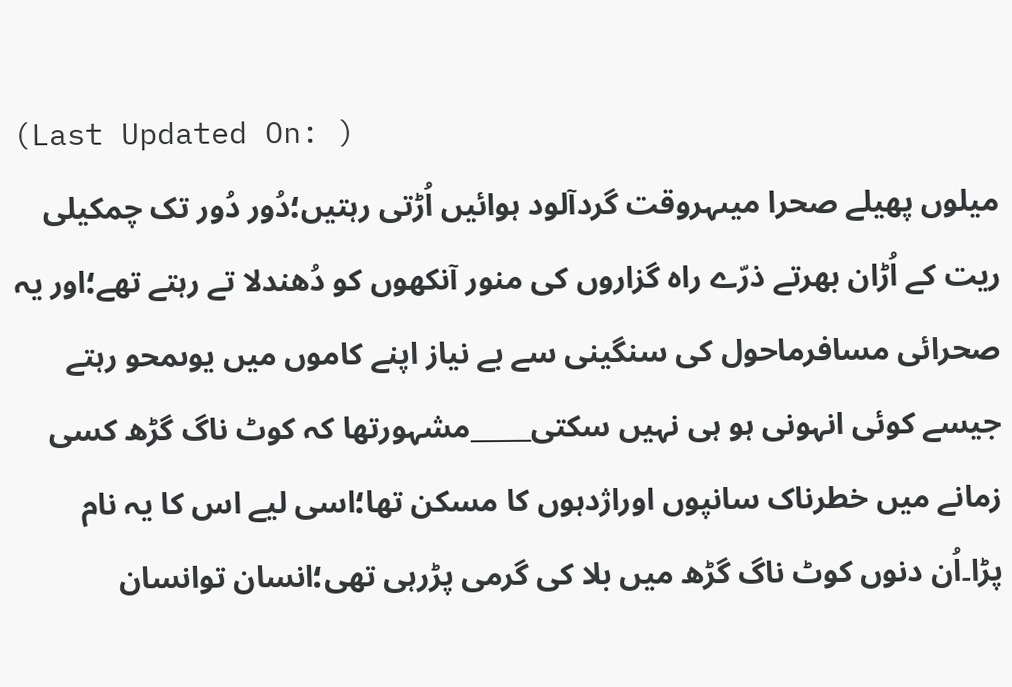(Last Updated On: )
میلوں پھیلے صحرا میںہروقت گردآلود ہوائیں اُڑتی رہتیں؛دُور دُور تک چمکیلی ریت کے اُڑان بھرتے ذرّے راہ گزاروں کی منور آنکھوں کو دُھندلا تے رہتے تھے؛اور یہ صحرائی مسافرماحول کی سنگینی سے بے نیاز اپنے کاموں میں یوںمحو رہتے جیسے کوئی انہونی ہو ہی نہیں سکتی_____مشہورتھا کہ کوٹ ناگ گڑھ کسی زمانے میں خطرناک سانپوں اوراژدہوں کا مسکن تھا؛اسی لیے اس کا یہ نام پڑا۔اُن دنوں کوٹ ناگ گڑھ میں بلا کی گرمی پڑرہی تھی؛انسان توانسان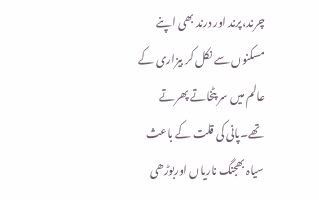چرند،پرند اور درند بھی اپنے مسکنوں سے نکل کر بیزاری کے عالم میں سر پٹخاتے پھرتے تھے۔پانی کی قلت کے باعث سیاہ بھجنگ ناریاں اوربوڑھی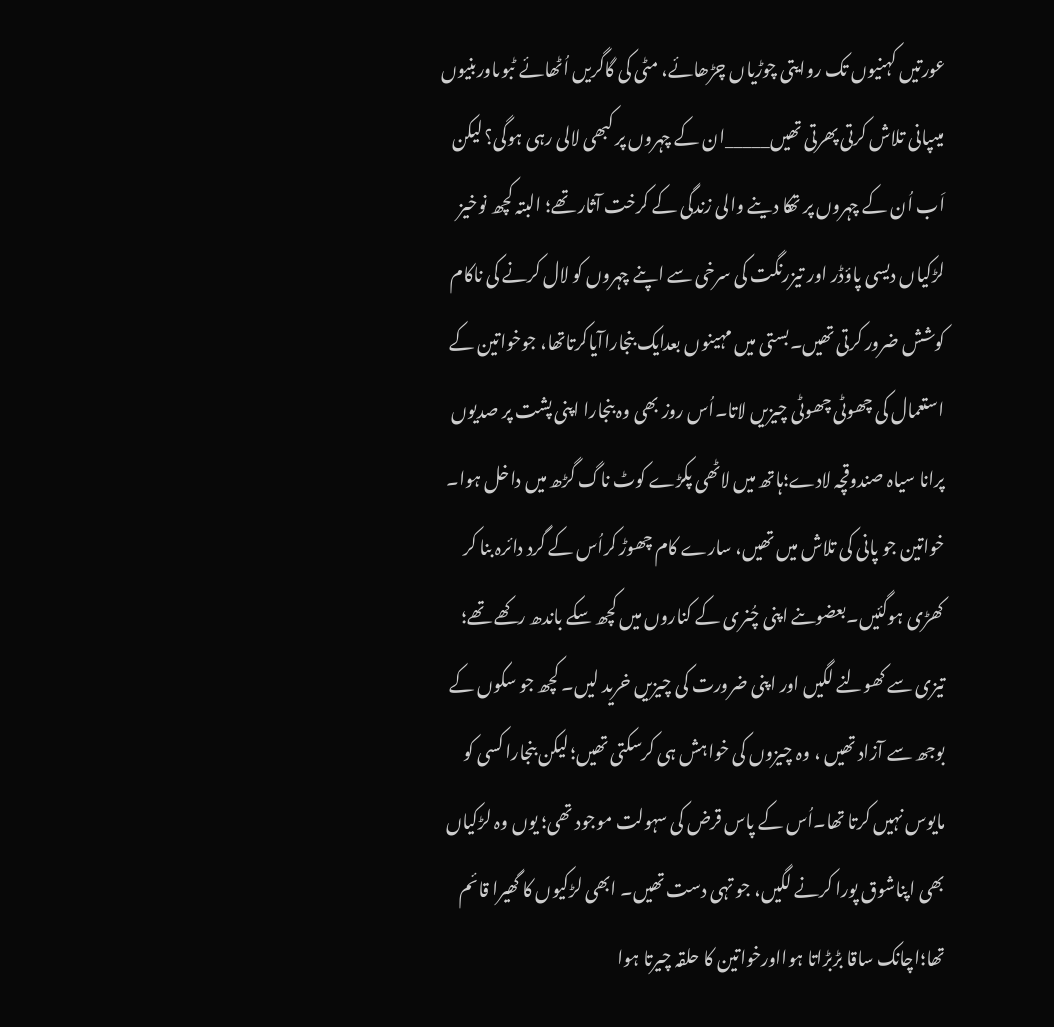عورتیں کہنیوں تک روایتی چوڑیاں چڑھائے، مٹی کی گاگریں اُٹھائے ٹبوںاوربنیوں میںپانی تلاش کرتی پھرتی تھیں_____ان کے چہروں پر کبھی لالی رہی ہوگی؟ لیکن اَب اُن کے چہروں پر تھکا دینے والی زندگی کے کرخت آثار تھے؛ البتہ کچھ نوخیز لڑکیاں دیسی پاؤڈر اور تیزرنگت کی سرخی سے اپنے چہروں کو لال کرنے کی ناکام کوشش ضرور کرتی تھیں۔بستی میں مہینوں بعدایک بنجاراآیاکرتاتھا، جوخواتین کے استعمال کی چھوٹی چھوٹی چیزیں لاتا۔اُس روز بھی وہ بنجارا اپنی پشت پر صدیوں پرانا سیاہ صندوقچہ لادے؛ہاتھ میں لاٹھی پکڑے کوٹ ناگ گڑھ میں داخل ہوا۔ خواتین جو پانی کی تلاش میں تھیں، سارے کام چھوڑ کراُس کے گرد دائرہ بنا کر کھڑی ہوگئیں۔بعضوںنے اپنی چُنری کے کناروں میں کچھ سکے باندھ رکھے تھے؛ تیزی سے کھولنے لگیں اور اپنی ضرورت کی چیزیں خرید لیں۔ کچھ جو سکوں کے بوجھ سے آزاد تھیں ، وہ چیزوں کی خواہش ہی کرسکتی تھیں؛ لیکن بنجارا کسی کو مایوس نہیں کرتا تھا۔اُس کے پاس قرض کی سہولت موجود تھی؛ یوں وہ لڑکیاں بھی اپناشوق پورا کرنے لگیں، جو تہی دست تھیں۔ ابھی لڑکیوں کا گھیرا قائم تھا؛اچانک ساقا بڑبڑاتا ہوااورخواتین کا حلقہ چیرتا ہوا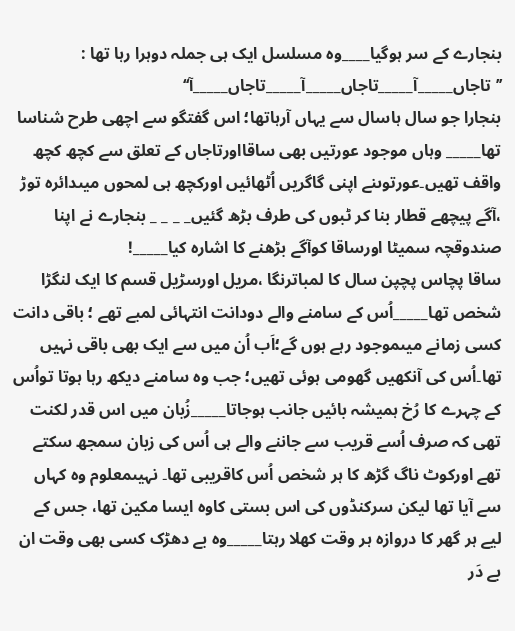بنجارے کے سر ہوگیا____وہ مسلسل ایک ہی جملہ دوہرا رہا تھا :
’’تاجاں_____آ_____تاجاں_____آ_____تاجاں_____آ‘‘
بنجارا جو سال ہاسال سے یہاں آرہاتھا؛ اس گفتگو سے اچھی طرح شناسا تھا_____ وہاں موجود عورتیں بھی ساقااورتاجاں کے تعلق سے کچھ کچھ واقف تھیں۔عورتوںنے اپنی گاگریں اُٹھائیں اورکچھ ہی لمحوں میںدائرہ توڑ ،آگے پیچھے قطار بنا کر ٹبوں کی طرف بڑھ گئیں_ _ _ _ بنجارے نے اپنا صندوقچہ سمیٹا اورساقا کوآگے بڑھنے کا اشارہ کیا_____!
ساقا پچاس پچپن سال کا لمباترنگا ،مریل اورسڑیل قسم کا ایک لنگڑا شخص تھا_____اُس کے سامنے والے دودانت انتہائی لمبے تھے ؛ باقی دانت کسی زمانے میںموجود رہے ہوں گے؛اَب اُن میں سے ایک بھی باقی نہیں تھا۔اُس کی آنکھیں گھومی ہوئی تھیں؛ جب وہ سامنے دیکھ رہا ہوتا تواُس کے چہرے کا رُخ ہمیشہ بائیں جانب ہوجاتا_____زُبان میں اس قدر لکنت تھی کہ صرف اُسے قریب سے جاننے والے ہی اُس کی زبان سمجھ سکتے تھے اورکوٹ ناگ گڑھ کا ہر شخص اُس کاقریبی تھا۔ نہیںمعلوم وہ کہاں سے آیا تھا لیکن سرکنڈوں کی اس بستی کاوہ ایسا مکین تھا، جس کے لیے ہر گھر کا دروازہ ہر وقت کھلا رہتا_____وہ بے دھڑک کسی بھی وقت ان بے دَر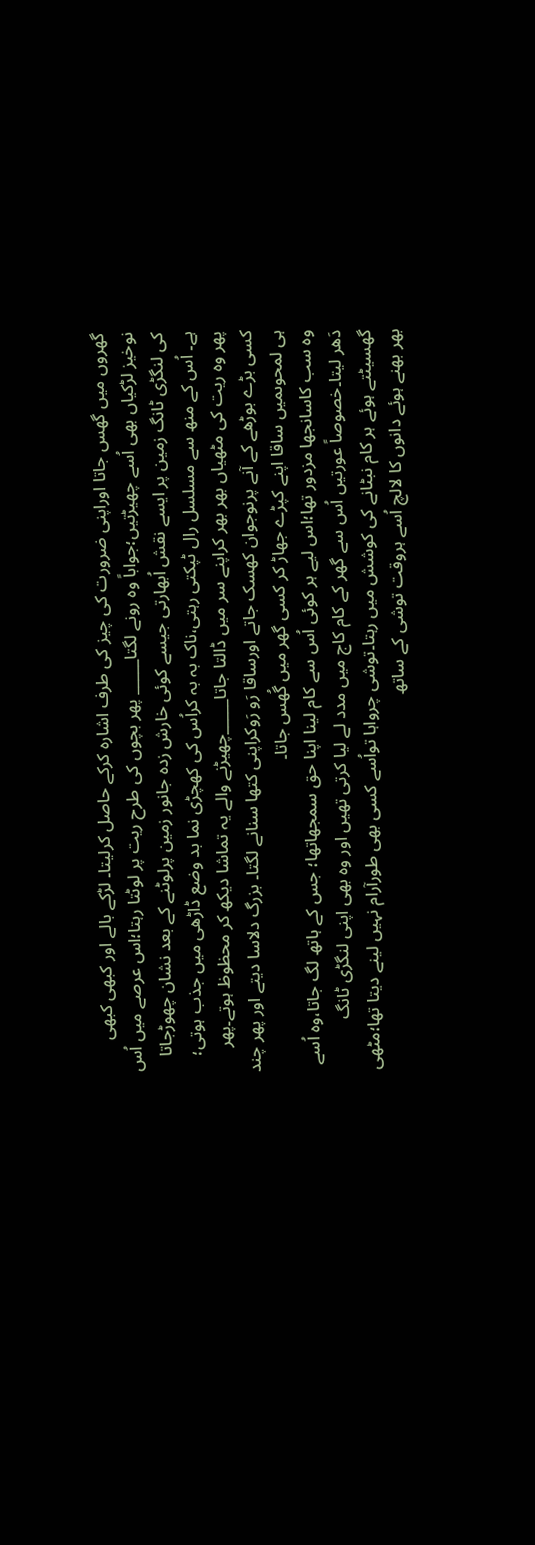گھروں میں گھس جاتا اوراپنی ضرورت کی چیز کی طرف اشارہ کرکے حاصل کرلیتا۔ لڑکے بالے اور کبھی کبھی نوخیز لڑکیاں بھی اُسے چھیڑتیں؛جواباً وہ رونے لگتا_____ پھر بچوں کی طرح ریت پر لوٹتا رہتا؛اس عرصے میں اُس کی لنگڑی ٹانگ زمین پر ایسے نقش اُبھارتی جیسے کوئی خارش زدہ جانور زمین پرلوٹنے کے بعد نشان چھوڑجاتا ہے۔ اُس کے منھ سے مسلسل رال ٹپکتی رہتی،ناک بہ بہ کراُس کی کھچڑی نما بد وضع ڈاڑھی میں جذب ہوتی؛ پھر وہ ریت کی مٹھیاں بھر بھر کراپنے سر میں ڈالتا جاتا_____چھیڑنے والے یہ تماشا دیکھ کر محظوظ ہوتے۔پھر کسی بڑے بوڑھے کے آنے پرنوجوان کھسک جاتے اورساقا رَو رَوکراپنی کتھا سنانے لگتا۔ بزرگ دلاسا دیتے اور پھر چند ہی لمحوںمیں ساقا اپنے کپڑے جھاڑ کر کسی گھر میں گُھس جاتا۔
وہ سب کاسانجھا مزدور تھا؛اس لیے ہر کوئی اُس سے کام لینا اپنا حق سمجھاتھا؛ جس کے ہاتھ لگ جاتا،وہ اُسے دَھر لیتا۔خصوصاً عورتیں اُس سے گھر کے کام کاج میں مدد لے لیا کرتی تھیں اور وہ بھی اپنی لنگڑی ٹانگ گھسیٹتے ہوئے ہر کام نبٹانے کی کوشش میں رہتا۔توشی چرواہا تواُسے کسی بھی طورآرام نہیں لینے دیتا تھا؛مٹھی بھر بھنے ہوئے دانوں کا لالچ اُسے ہروقت توشی کے ساتھ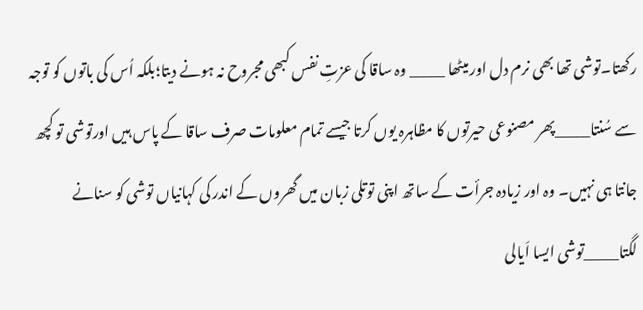رکھتا۔توشی تھا بھی نرم دل اور میٹھا _____ وہ ساقا کی عزتِ نفس کبھی مجروح نہ ہونے دیتا؛بلکہ اُس کی باتوں کو توجہ سے سُنتا_____پھر مصنوعی حیرتوں کا مظاہرہ یوں کرتا جیسے تمام معلومات صرف ساقا کے پاس ہیں اورتوشی تو کچھ جانتا ہی نہیں۔ وہ اور زیادہ جرأت کے ساتھ اپنی توتلی زبان میں گھروں کے اندر کی کہانیاں توشی کو سنانے لگتا_____توشی ایسا اَیالی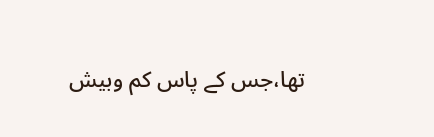تھا،جس کے پاس کم وبیش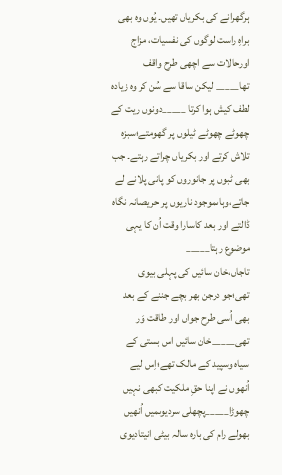ہرگھرانے کی بکریاں تھیں۔ یُوں وہ بھی براہِ راست لوگوں کی نفسیات، مزاج اورحالات سے اچھی طرح واقف تھا_____ لیکن ساقا سے سُن کر وہ زیادہ لطف کیش ہوا کرتا _____دونوں ریت کے چھوٹے چھوٹے ٹیلوں پر گھومتے؛سبزہ تلاش کرتے اور بکریاں چراتے رہتے۔ جب بھی ٹبوں پر جانوروں کو پانی پلانے لے جاتے،وہاںموجود ناریوں پر حریصانہ نگاہ ڈالتے اور بعد کاسارا وقت اُن کا یہی موضوع رہتا_____
تاجاں،خان سائیں کی پہلی بیوی تھی؛جو درجن بھر بچے جننے کے بعد بھی اُسی طرح جواں اور طاقت وَر تھی_____خان سائیں اس بستی کے سیاہ وسپید کے مالک تھے؛اِس لیے اُنھوں نے اپنا حقِ ملکیت کبھی نہیں چھوڑا_____پچھلی سردیوںمیں اُنھیں بھولے رام کی بارہ سالہ بیٹی انیتادیوی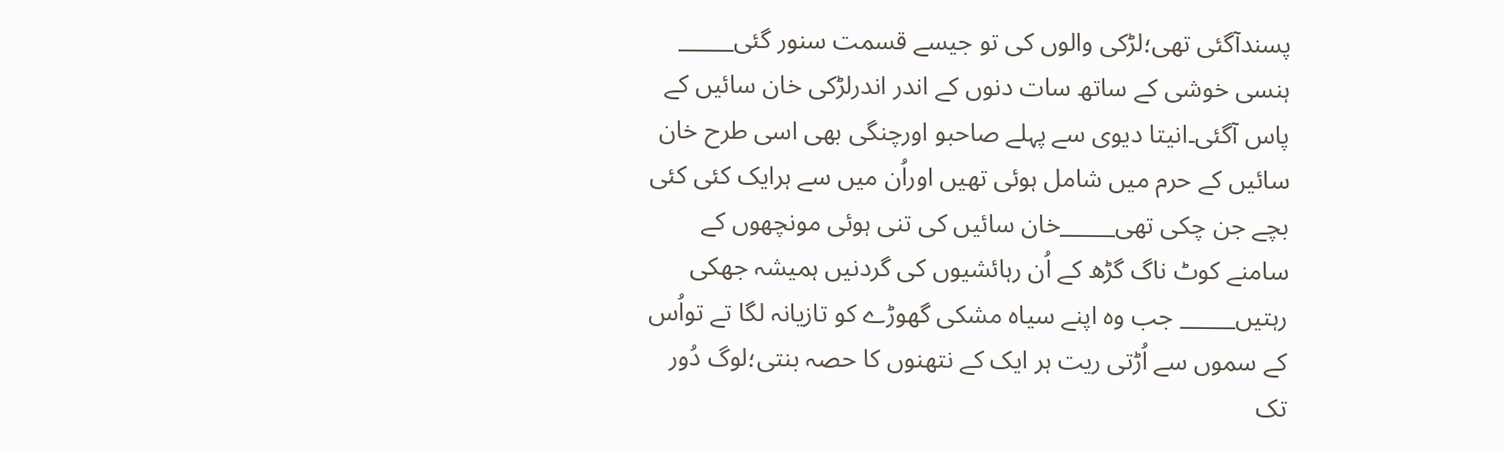پسندآگئی تھی؛لڑکی والوں کی تو جیسے قسمت سنور گئی_____ ہنسی خوشی کے ساتھ سات دنوں کے اندر اندرلڑکی خان سائیں کے پاس آگئی۔انیتا دیوی سے پہلے صاحبو اورچنگی بھی اسی طرح خان سائیں کے حرم میں شامل ہوئی تھیں اوراُن میں سے ہرایک کئی کئی بچے جن چکی تھی_____خان سائیں کی تنی ہوئی مونچھوں کے سامنے کوٹ ناگ گڑھ کے اُن رہائشیوں کی گردنیں ہمیشہ جھکی رہتیں_____ جب وہ اپنے سیاہ مشکی گھوڑے کو تازیانہ لگا تے تواُس کے سموں سے اُڑتی ریت ہر ایک کے نتھنوں کا حصہ بنتی؛لوگ دُور تک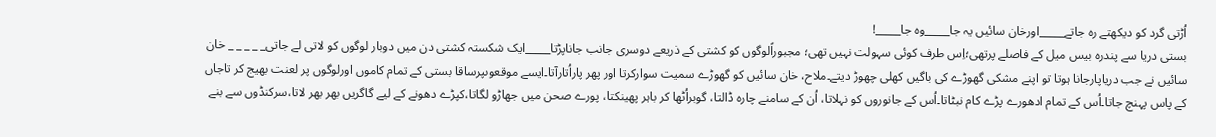اُڑتی گرد کو دیکھتے رہ جاتے_____اورخان سائیں یہ جا_____وہ جا_____!
بستی دریا سے پندرہ بیس میل کے فاصلے پرتھی؛اِس طرف کوئی سہولت نہیں تھی؛ مجبوراًلوگوں کو کشتی کے ذریعے دوسری جانب جاناپڑتا_____ایک شکستہ کشتی دن میں دوبار لوگوں کو لاتی لے جاتی_ _ _ _ _ خان سائیں نے جب دریاپارجانا ہوتا تو اپنے مشکی گھوڑے کی باگیں کھلی چھوڑ دیتے۔ملاح، خان سائیں کو گھوڑے سمیت سوارکرتا اور پھر پاراُتارآتا۔ایسے موقعوںپرساقا بستی کے تمام کاموں اورلوگوں پر لعنت بھیج کر تاجاں کے پاس پہنچ جاتا۔اُس کے تمام ادھورے پڑے کام نبٹاتا۔اُس کے جانوروں کو نہلاتا، اُن کے سامنے چارہ ڈالتا، گوبراُٹھا کر باہر پھینکتا، پورے صحن میں جھاڑو لگاتا،کپڑے دھونے کے لیے گاگریں بھر بھر لاتا،سرکنڈوں سے بنے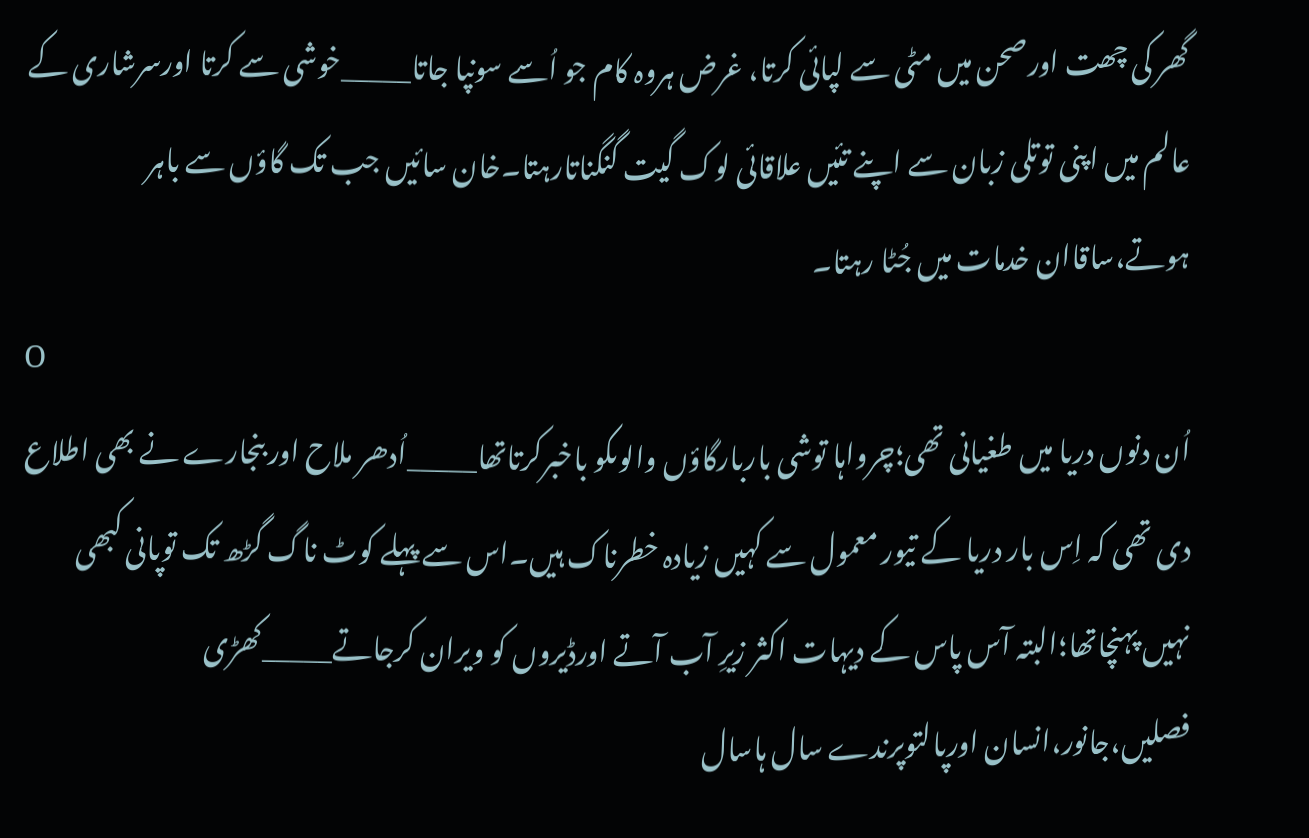گھر کی چھت اورصحن میں مٹی سے لپائی کرتا، غرض ہروہ کام جو اُسے سونپا جاتا_____خوشی سے کرتا اورسرشاری کے عالم میں اپنی توتلی زبان سے اپنے تئیں علاقائی لوک گیت گنگناتارہتا۔خان سائیں جب تک گاؤں سے باہر ہوتے،ساقاان خدمات میں جُٹا رہتا۔
O
اُن دنوں دریا میں طغیانی تھی؛چرواہا توشی باربارگاؤں والوںکو باخبرکرتاتھا_____اُدھر ملاح اور بنجارے نے بھی اطلاع دی تھی کہ اِس بار دریا کے تیور معمول سے کہیں زیادہ خطرناک ہیں۔اس سے پہلے کوٹ ناگ گڑھ تک توپانی کبھی نہیں پہنچاتھا؛البتہ آس پاس کے دیہات اکثر زیرِ آب آتے اورڈیروں کو ویران کرجاتے_____کھڑی فصلیں،جانور،انسان اورپالتوپرندے سال ہاسال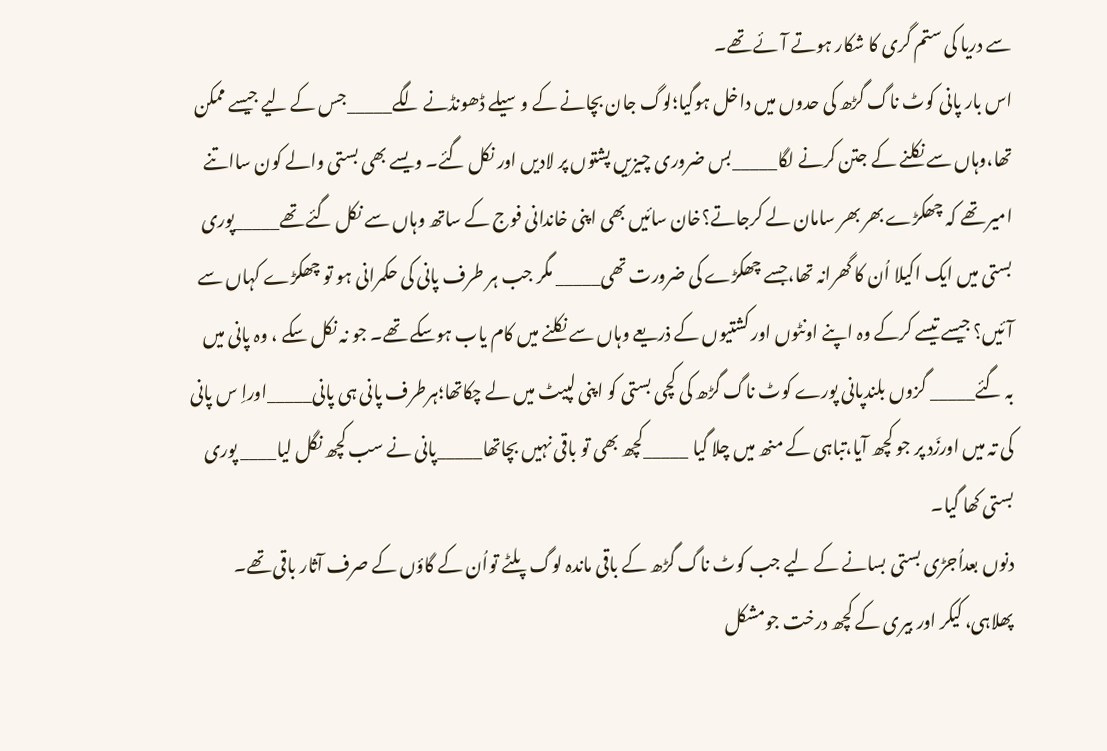سے دریا کی ستم گری کا شکار ہوتے آئے تھے۔
اس بار پانی کوٹ ناگ گڑھ کی حدوں میں داخل ہوگیا؛لوگ جان بچانے کے وسیلے ڈھونڈنے لگے_____جس کے لیے جیسے ممکن تھا،وہاں سے نکلنے کے جتن کرنے لگا_____بس ضروری چیزیں پشتوں پر لادیں اور نکل گئے۔ ویسے بھی بستی والے کون سااتنے امیر تھے کہ چھکڑے بھر بھر سامان لے کرجاتے؟خان سائیں بھی اپنی خاندانی فوج کے ساتھ وہاں سے نکل گئے تھے_____پوری بستی میں ایک اکیلا اُن کا گھرانہ تھا،جسے چھکڑے کی ضرورت تھی_____ مگر جب ہر طرف پانی کی حکمرانی ہو تو چھکڑے کہاں سے آئیں؟ جیسے تیسے کرکے وہ اپنے اونٹوں اور کشتیوں کے ذریعے وہاں سے نکلنے میں کام یاب ہوسکے تھے۔ جو نہ نکل سکے ، وہ پانی میں بہ گئے_____ گزوں بلندپانی پورے کوٹ ناگ گڑھ کی کچی بستی کو اپنی لپیٹ میں لے چکاتھا؛ہرطرف پانی ہی پانی_____اوراِ س پانی کی تہ میں اورزَد پر جو کچھ آیا،تباہی کے منھ میں چلا گیا _____کچھ بھی تو باقی نہیں بچاتھا_____پانی نے سب کچھ نگل لیا____ پوری بستی کھا گیا۔
دنوں بعداُجڑی بستی بسانے کے لیے جب کوٹ ناگ گڑھ کے باقی ماندہ لوگ پلٹے تواُن کے گاؤں کے صرف آثار باقی تھے۔ پھلاہی، کیکر اور بیری کے کچھ درخت جومشکل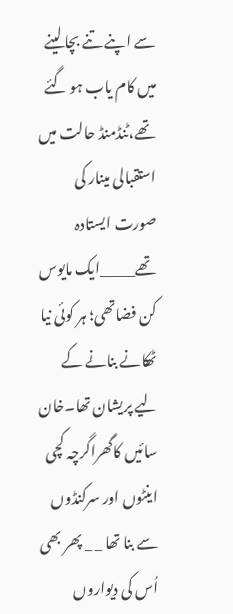سے اپنے تنے بچا لینے میں کام یاب ہو گئے تھے،ٹنڈمنڈ حالت میں استقبالی مینار کی صورت ایستادہ تھے_____ایک مایوس کن فضاتھی؛ ہر کوئی نیا ٹھکانے بنانے کے لیے پریشان تھا۔خان سائیں کاگھراگرچہ کچی اینٹوں اور سرکنڈوں سے بنا تھا _ _ پھر بھی اُس کی دیواروں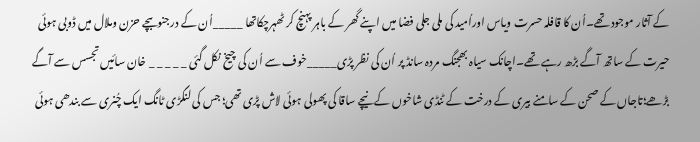کے آثار موجود تھے۔اُن کا قافلہ حسرت ویاس اوراُمید کی ملی جلی فضا میں اپنے گھر کے باہر پہنچ کر ٹھہرچکاتھا _____اُن کے درجنوںبچے حزن وملال میں ڈوبی ہوئی حیرت کے ساتھ آگے بڑھ رہے تھے۔اچانک سیاہ بھجنگ مردہ سانڈ پر اُن کی نظر پڑی_____خوف سے اُن کی چیخ نکل گئی _ _ _ _ _ خان سائیں تجسس سے آگے بڑھے؛تاجاں کے صحن کے سامنے بیری کے درخت کے ٹنڈی شاخوں کے نیچے ساقا کی پھولی ہوئی لاش پڑی تھی؛ جس کی لنگڑی ٹانگ ایک چُنری سے بندھی ہوئی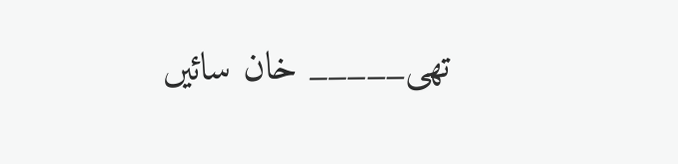تھی_____ خان سائیں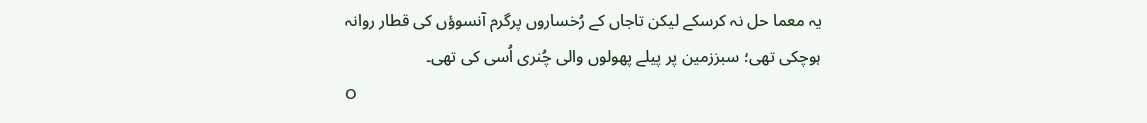یہ معما حل نہ کرسکے لیکن تاجاں کے رُخساروں پرگرم آنسوؤں کی قطار روانہ ہوچکی تھی؛ سبززمین پر پیلے پھولوں والی چُنری اُسی کی تھی۔
O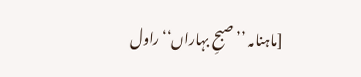[ماہنامہ ’’صبحِ بہاراں‘‘ راول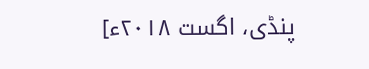پنڈی، اگست ۲۰۱۸ء]